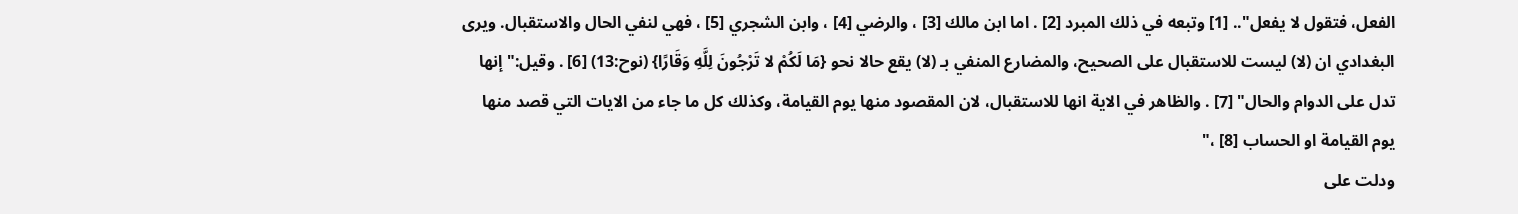الفعل، فتقول لا يفعل".. [1] وتبعه في ذلك المبرد [2] . اما ابن مالك [3] ، والرضي [4] ، وابن الشجري [5] ، فهي لنفي الحال والاستقبال. ويرى البغدادي ان (لا) ليست للاستقبال على الصحيح، والمضارع المنفي بـ (لا) يقع حالا نحو {مَا لَكُمْ لا تَرْجُونَ لِلَّهِ وَقَارًا} (نوح:13) [6] . وقيل:"إنها تدل على الدوام والحال" [7] . والظاهر في الاية انها للاستقبال، لان المقصود منها يوم القيامة، وكذلك كل ما جاء من الايات التي قصد منها يوم القيامة او الحساب [8] ،"
ودلت على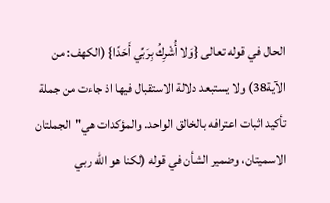الحال في قوله تعالى {وَلا أُشْرِكُ بِرَبِّي أَحَدًا} (الكهف: من الآية38) ولا يستبعد دلالة الاستقبال فيها اذ جاءت من جملة تأكيد اثبات اعترافه بالخالق الواحد. والمؤكدات هي"الجملتان الاسميتان، وضمير الشأن في قوله (لكنا هو الله ربي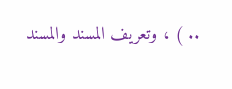.. ) ، وتعريف المسند والمسند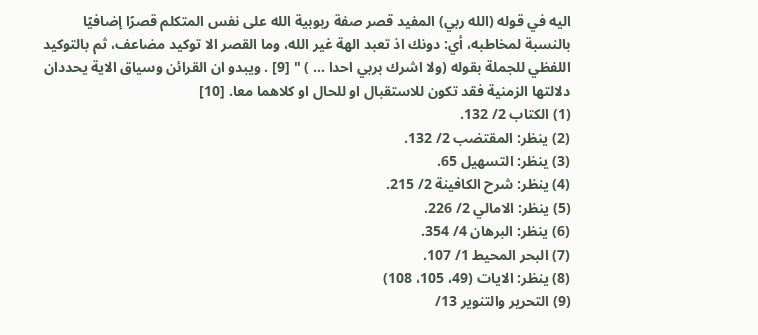اليه في قوله (الله ربي) المفيد قصر صفة ربوبية الله على نفس المتكلم قصرًا إضافيًا بالنسبة لمخاطبه، أي: دونك اذ تعبد الهة غير الله، وما القصر الا توكيد مضاعف، ثم بالتوكيد اللفظي للجملة بقوله (ولا اشرك بربي احدا ... ) " [9] . ويبدو ان القرائن وسياق الاية يحددان دلالتها الزمنية فقد تكون للاستقبال او للحال او كلاهما معا. [10]
(1) الكتاب 2/ 132.
(2) ينظر: المقتضب 2/ 132.
(3) ينظر: التسهيل 65.
(4) ينظر: شرح الكافينة 2/ 215.
(5) ينظر: الامالي 2/ 226.
(6) ينظر: البرهان 4/ 354.
(7) البحر المحيط 1/ 107.
(8) ينظر: الايات (49، 105، 108)
(9) التحرير والتنوير 13/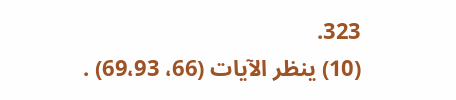323.
(10) ينظر الآيات (66، 69،93) .